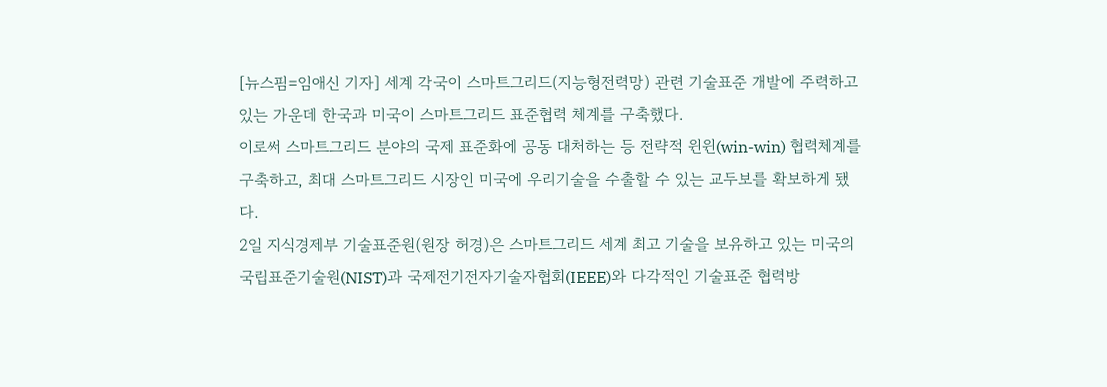[뉴스핌=임애신 기자] 세계 각국이 스마트그리드(지능형전력망) 관련 기술표준 개발에 주력하고 있는 가운데 한국과 미국이 스마트그리드 표준협력 체계를 구축했다.
이로써 스마트그리드 분야의 국제 표준화에 공동 대처하는 등 전략적 윈윈(win-win) 협력체계를 구축하고, 최대 스마트그리드 시장인 미국에 우리기술을 수출할 수 있는 교두보를 확보하게 됐다.
2일 지식경제부 기술표준원(원장 허경)은 스마트그리드 세계 최고 기술을 보유하고 있는 미국의 국립표준기술원(NIST)과 국제전기전자기술자협회(IEEE)와 다각적인 기술표준 협력방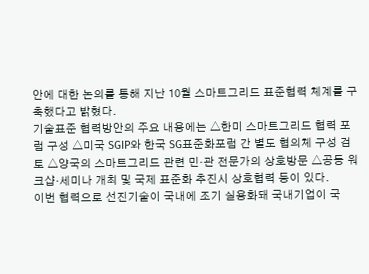안에 대한 논의를 통해 지난 10월 스마트그리드 표준협력 체계를 구축했다고 밝혔다.
기술표준 협력방안의 주요 내용에는 △한미 스마트그리드 협력 포럼 구성 △미국 SGIP와 한국 SG표준화포럼 간 별도 협의체 구성 검토 △양국의 스마트그리드 관련 민·관 전문가의 상호방문 △공동 워크샵·세미나 개최 및 국제 표준화 추진시 상호협력 등이 있다.
이번 협력으로 선진기술이 국내에 조기 실용화돼 국내기업이 국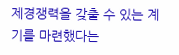제경쟁력을 갖출 수 있는 계기를 마련했다는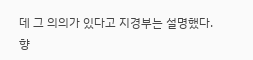데 그 의의가 있다고 지경부는 설명했다.
향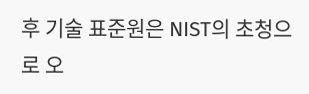후 기술 표준원은 NIST의 초청으로 오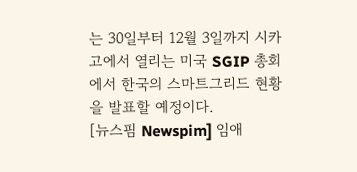는 30일부터 12월 3일까지 시카고에서 열리는 미국 SGIP 총회에서 한국의 스마트그리드 현황을 발표할 예정이다.
[뉴스핌 Newspim] 임애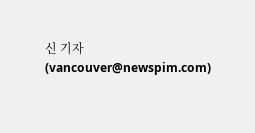신 기자 (vancouver@newspim.com)